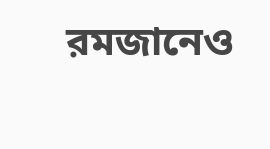রমজানেও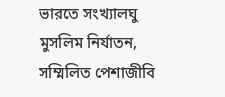ভারতে সংখ্যালঘু মুসলিম নির্যাতন, সম্মিলিত পেশাজীবি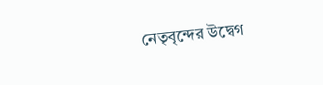নেতৃবৃন্দের উদ্বেগ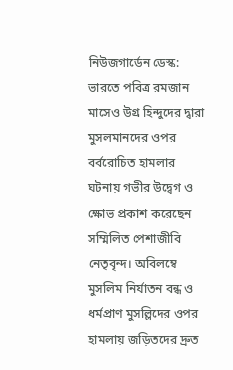নিউজগার্ডেন ডেস্ক: ভারতে পবিত্র রমজান মাসেও উগ্র হিন্দুদের দ্বারা মুসলমানদের ওপর বর্বরোচিত হামলার ঘটনায় গভীর উদ্বেগ ও ক্ষোভ প্রকাশ করেছেন সম্মিলিত পেশাজীবি নেতৃবৃন্দ। অবিলম্বে মুসলিম নির্যাতন বন্ধ ও ধর্মপ্রাণ মুসল্লিদের ওপর হামলায় জড়িতদের দ্রুত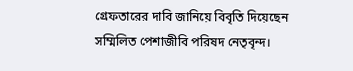গ্রেফতারের দাবি জানিয়ে বিবৃতি দিয়েছেন সম্মিলিত পেশাজীবি পরিষদ নেতৃবৃন্দ।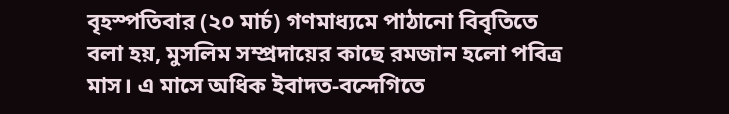বৃহস্পতিবার (২০ মার্চ) গণমাধ্যমে পাঠানো বিবৃতিতে বলা হয়, মুসলিম সম্প্রদায়ের কাছে রমজান হলো পবিত্র মাস। এ মাসে অধিক ইবাদত-বন্দেগিতে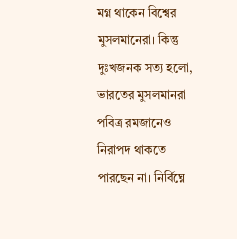মগ্ন থাকেন বিশ্বের মুসলমানেরা। কিন্তু দুঃখজনক সত্য হলো, ভারতের মুসলমানরা পবিত্র রমজানেও নিরাপদ থাকতে পারছেন না। নির্বিঘ্নে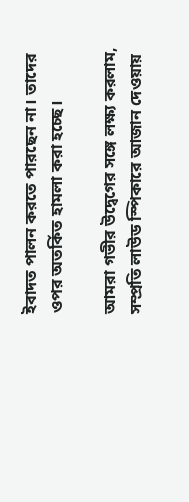ইবাদত পালন করতে পারছেন না। তাদের ওপর অতর্কিত হামলা করা হচ্ছে।

আমরা গভীর উদ্বেগের সঙ্গে লক্ষ্য করলাম, সম্প্রতি লাউড স্পিকারে আজান দেওয়ায়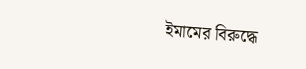ইমামের বিরুদ্ধে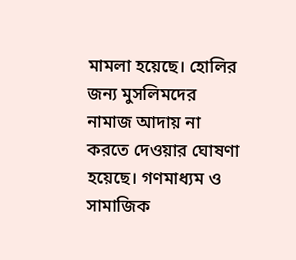মামলা হয়েছে। হোলির জন্য মুসলিমদের নামাজ আদায় না করতে দেওয়ার ঘোষণা হয়েছে। গণমাধ্যম ও সামাজিক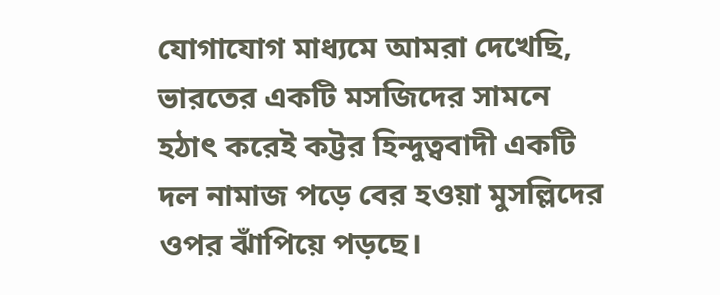যোগাযোগ মাধ্যমে আমরা দেখেছি, ভারতের একটি মসজিদের সামনে হঠাৎ করেই কট্টর হিন্দুত্ববাদী একটি দল নামাজ পড়ে বের হওয়া মুসল্লিদের ওপর ঝাঁপিয়ে পড়ছে।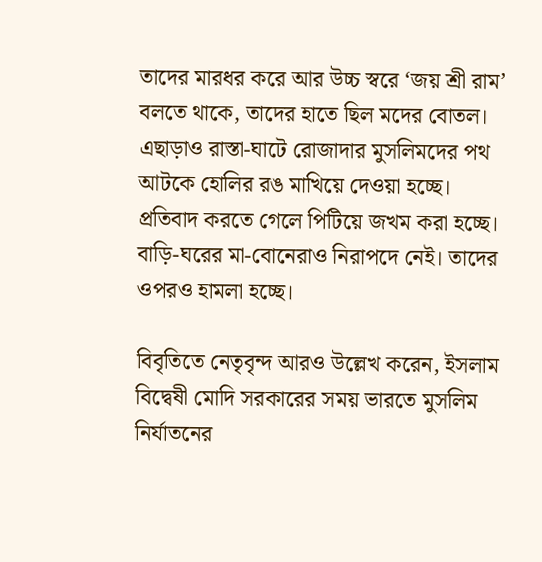তাদের মারধর করে আর উচ্চ স্বরে ‘জয় শ্রী রাম’ বলতে থাকে, তাদের হাতে ছিল মদের বোতল। এছাড়াও রাস্তা-ঘাটে রোজাদার মুসলিমদের পথ আটকে হোলির রঙ মাখিয়ে দেওয়া হচ্ছে। প্রতিবাদ করতে গেলে পিটিয়ে জখম করা হচ্ছে। বাড়ি-ঘরের মা-বোনেরাও নিরাপদে নেই। তাদের ওপরও হামলা হচ্ছে।

বিবৃতিতে নেতৃবৃন্দ আরও উল্লেখ করেন, ইসলাম বিদ্বেষী মোদি সরকারের সময় ভারতে মুসলিম নির্যাতনের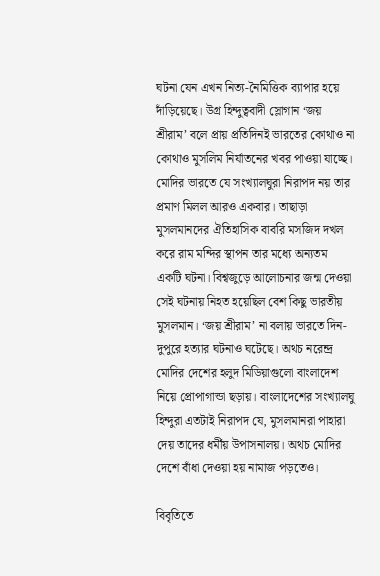ঘটনা যেন এখন নিত্য-নৈমিত্তিক ব্যাপার হয়ে দাঁড়িয়েছে। উগ্র হিন্দুত্ববাদী স্লোগান ‘জয় শ্রীরাম’ বলে প্রায় প্রতিদিনই ভারতের কোথাও না কোথাও মুসলিম নির্যাতনের খবর পাওয়া যাচ্ছে। মোদির ভারতে যে সংখ্যালঘুরা নিরাপদ নয় তার প্রমাণ মিলল আরও একবার। তাছাড়া মুসলমানদের ঐতিহাসিক বাবরি মসজিদ দখল করে রাম মন্দির স্থাপন তার মধ্যে অন্যতম একটি ঘটনা। বিশ্বজুড়ে আলোচনার জন্ম দেওয়া সেই ঘটনায় নিহত হয়েছিল বেশ কিছু ভারতীয় মুসলমান। ‘জয় শ্রীরাম’ না বলায় ভারতে দিন-দুপুরে হত্যার ঘটনাও ঘটেছে। অথচ নরেন্দ্র মোদির দেশের হলুদ মিডিয়াগুলো বাংলাদেশ নিয়ে প্রোপাগান্ডা ছড়ায়। বাংলাদেশের সংখ্যালঘু হিন্দুরা এতটাই নিরাপদ যে, মুসলমানরা পাহারা দেয় তাদের ধর্মীয় উপাসনালয়। অথচ মোদির দেশে বাঁধা দেওয়া হয় নামাজ পড়তেও।

বিবৃতিতে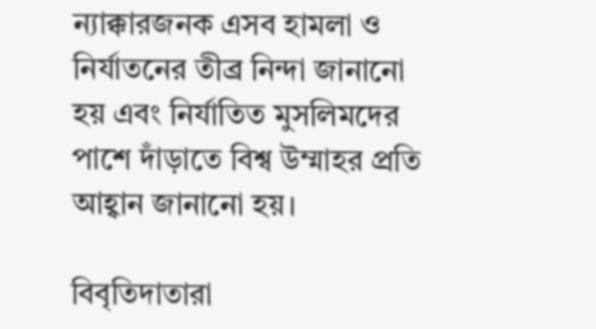ন্যাক্কারজনক এসব হামলা ও নির্যাতনের তীব্র নিন্দা জানানো হয় এবং নির্যাতিত মুসলিমদের পাশে দাঁড়াতে বিশ্ব উম্মাহর প্রতি আহ্বান জানানো হয়।

বিবৃতিদাতারা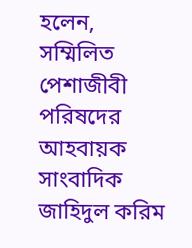হলেন, সম্মিলিত পেশাজীবী পরিষদের আহবায়ক সাংবাদিক জাহিদুল করিম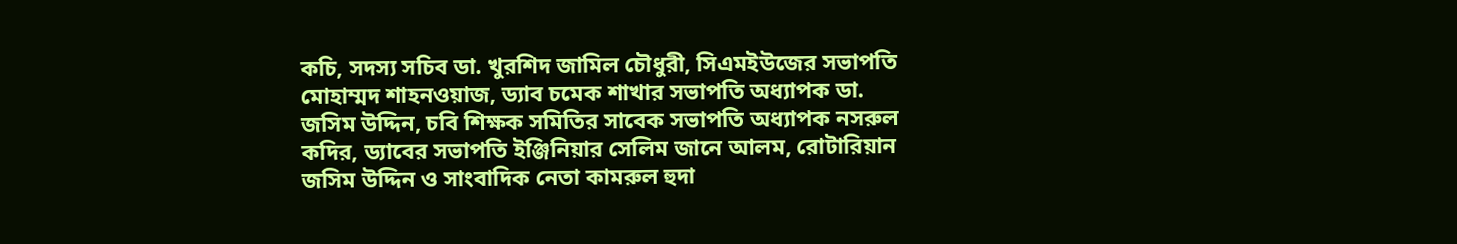কচি, সদস্য সচিব ডা. খুরশিদ জামিল চৌধুরী, সিএমইউজের সভাপতি মোহাম্মদ শাহনওয়াজ, ড্যাব চমেক শাখার সভাপতি অধ্যাপক ডা. জসিম উদ্দিন, চবি শিক্ষক সমিতির সাবেক সভাপতি অধ্যাপক নসরুল কদির, ড্যাবের সভাপতি ইঞ্জিনিয়ার সেলিম জানে আলম, রোটারিয়ান জসিম উদ্দিন ও সাংবাদিক নেতা কামরুল হুদা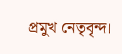প্রমুখ নেতৃবৃন্দ।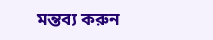মন্তব্য করুন